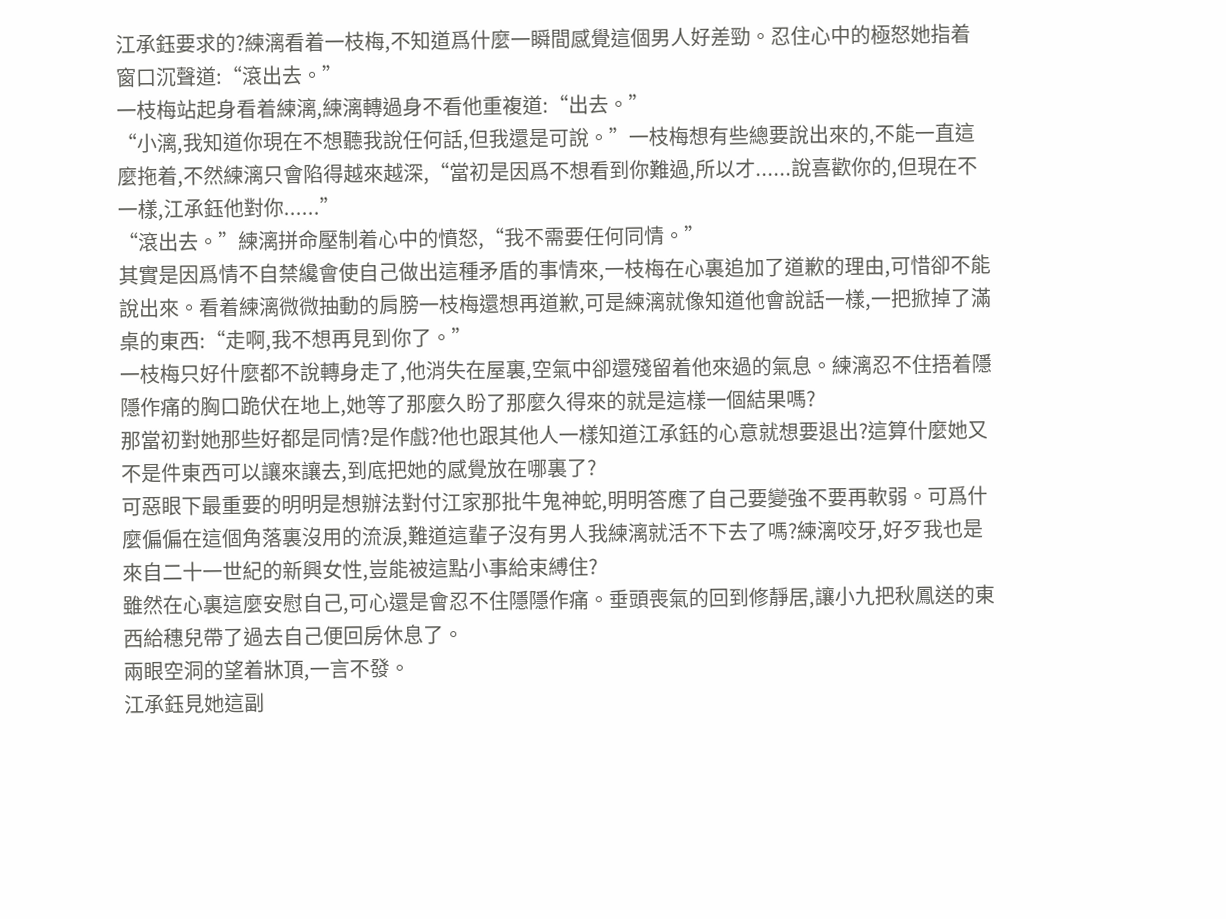江承鈺要求的?練漓看着一枝梅,不知道爲什麼一瞬間感覺這個男人好差勁。忍住心中的極怒她指着窗口沉聲道:“滾出去。”
一枝梅站起身看着練漓,練漓轉過身不看他重複道:“出去。”
“小漓,我知道你現在不想聽我說任何話,但我還是可說。”一枝梅想有些總要說出來的,不能一直這麼拖着,不然練漓只會陷得越來越深,“當初是因爲不想看到你難過,所以才......說喜歡你的,但現在不一樣,江承鈺他對你......”
“滾出去。”練漓拼命壓制着心中的憤怒,“我不需要任何同情。”
其實是因爲情不自禁纔會使自己做出這種矛盾的事情來,一枝梅在心裏追加了道歉的理由,可惜卻不能說出來。看着練漓微微抽動的肩膀一枝梅還想再道歉,可是練漓就像知道他會說話一樣,一把掀掉了滿桌的東西:“走啊,我不想再見到你了。”
一枝梅只好什麼都不說轉身走了,他消失在屋裏,空氣中卻還殘留着他來過的氣息。練漓忍不住捂着隱隱作痛的胸口跪伏在地上,她等了那麼久盼了那麼久得來的就是這樣一個結果嗎?
那當初對她那些好都是同情?是作戲?他也跟其他人一樣知道江承鈺的心意就想要退出?這算什麼她又不是件東西可以讓來讓去,到底把她的感覺放在哪裏了?
可惡眼下最重要的明明是想辦法對付江家那批牛鬼神蛇,明明答應了自己要變強不要再軟弱。可爲什麼偏偏在這個角落裏沒用的流淚,難道這輩子沒有男人我練漓就活不下去了嗎?練漓咬牙,好歹我也是來自二十一世紀的新興女性,豈能被這點小事給束縛住?
雖然在心裏這麼安慰自己,可心還是會忍不住隱隱作痛。垂頭喪氣的回到修靜居,讓小九把秋鳳送的東西給穗兒帶了過去自己便回房休息了。
兩眼空洞的望着牀頂,一言不發。
江承鈺見她這副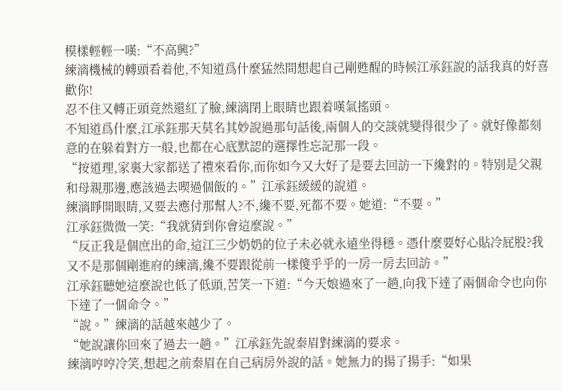模樣輕輕一嘆:“不高興?”
練漓機械的轉頭看着他,不知道爲什麼猛然間想起自己剛甦醒的時候江承鈺說的話我真的好喜歡你!
忍不住又轉正頭竟然還紅了臉,練漓閉上眼睛也跟着嘆氣搖頭。
不知道爲什麼,江承鈺那天莫名其妙說過那句話後,兩個人的交談就變得很少了。就好像都刻意的在躲着對方一般,也都在心底默認的選擇性忘記那一段。
“按道理,家裏大家都送了禮來看你,而你如今又大好了是要去回訪一下纔對的。特別是父親和母親那邊,應該過去喫過個飯的。”江承鈺緩緩的說道。
練漓睜開眼睛,又要去應付那幫人?不,纔不要,死都不要。她道:“不要。”
江承鈺微微一笑:“我就猜到你會這麼說。”
“反正我是個庶出的命,這江三少奶奶的位子未必就永遠坐得穩。憑什麼要好心貼冷屁股?我又不是那個剛進府的練漓,纔不要跟從前一樣傻乎乎的一房一房去回訪。”
江承鈺聽她這麼說也低了低頭,苦笑一下道:“今天娘過來了一趟,向我下達了兩個命令也向你下達了一個命令。”
“說。”練漓的話越來越少了。
“她說讓你回來了過去一趟。”江承鈺先說秦眉對練漓的要求。
練漓哼哼冷笑,想起之前秦眉在自己病房外說的話。她無力的揚了揚手:“如果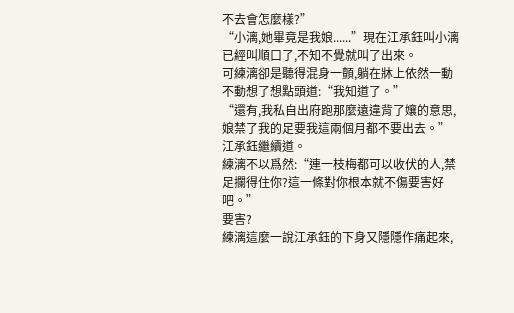不去會怎麼樣?”
“小漓,她畢竟是我娘......”現在江承鈺叫小漓已經叫順口了,不知不覺就叫了出來。
可練漓卻是聽得混身一顫,躺在牀上依然一動不動想了想點頭道:“我知道了。”
“還有,我私自出府跑那麼遠違背了孃的意思,娘禁了我的足要我這兩個月都不要出去。”江承鈺繼續道。
練漓不以爲然:“連一枝梅都可以收伏的人,禁足攔得住你?這一條對你根本就不傷要害好吧。”
要害?
練漓這麼一說江承鈺的下身又隱隱作痛起來,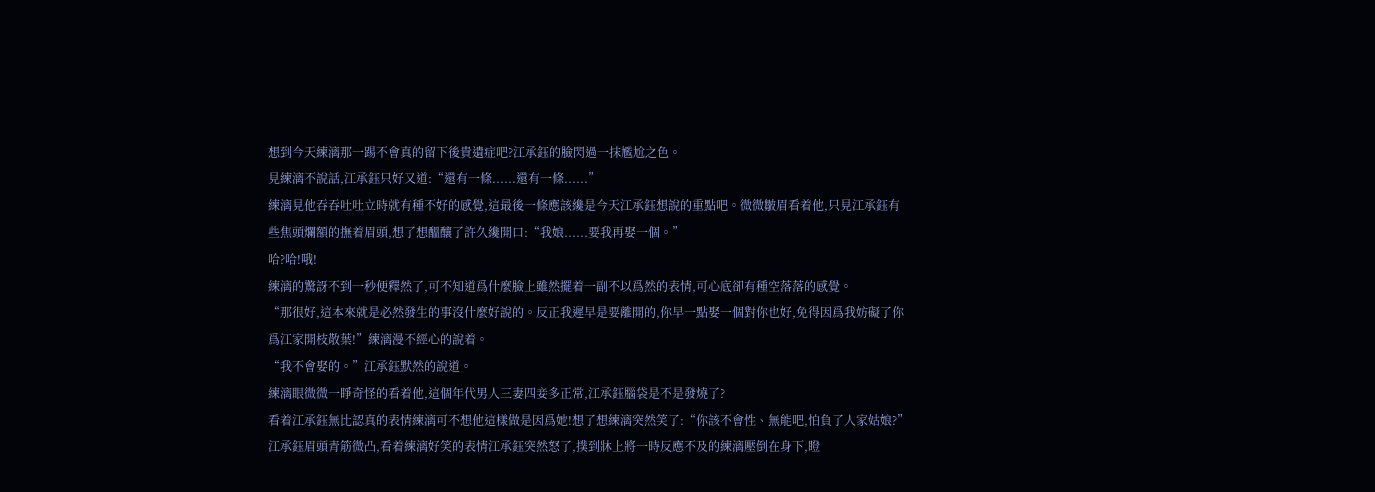想到今天練漓那一踢不會真的留下後貴遺症吧?江承鈺的臉閃過一抹尷尬之色。
見練漓不說話,江承鈺只好又道:“還有一條......還有一條......”
練漓見他吞吞吐吐立時就有種不好的感覺,這最後一條應該纔是今天江承鈺想說的重點吧。微微皺眉看着他,只見江承鈺有些焦頭爛額的撫着眉頭,想了想醞釀了許久纔開口:“我娘......要我再娶一個。”
哈?哈!哦!
練漓的驚訝不到一秒便釋然了,可不知道爲什麼臉上雖然擺着一副不以爲然的表情,可心底卻有種空落落的感覺。
“那很好,這本來就是必然發生的事沒什麼好說的。反正我遲早是要離開的,你早一點娶一個對你也好,免得因爲我妨礙了你爲江家開枝散葉!”練漓漫不經心的說着。
“我不會娶的。”江承鈺默然的說道。
練漓眼微微一睜奇怪的看着他,這個年代男人三妻四妾多正常,江承鈺腦袋是不是發燒了?
看着江承鈺無比認真的表情練漓可不想他這樣做是因爲她!想了想練漓突然笑了:“你該不會性、無能吧,怕負了人家姑娘?”
江承鈺眉頭青筋微凸,看着練漓好笑的表情江承鈺突然怒了,撲到牀上將一時反應不及的練漓壓倒在身下,瞪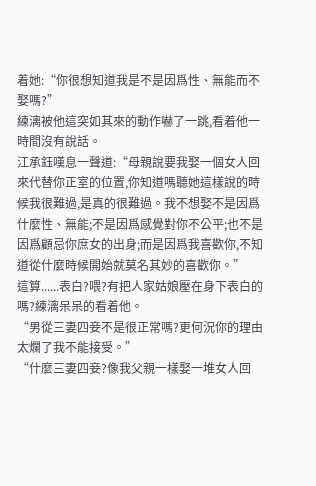着她:“你很想知道我是不是因爲性、無能而不娶嗎?”
練漓被他這突如其來的動作嚇了一跳,看着他一時間沒有說話。
江承鈺嘆息一聲道:“母親說要我娶一個女人回來代替你正室的位置,你知道嗎聽她這樣說的時候我很難過,是真的很難過。我不想娶不是因爲什麼性、無能;不是因爲感覺對你不公平;也不是因爲顧忌你庶女的出身;而是因爲我喜歡你,不知道從什麼時候開始就莫名其妙的喜歡你。”
這算......表白?喂?有把人家姑娘壓在身下表白的嗎?練漓呆呆的看着他。
“男從三妻四妾不是很正常嗎?更何況你的理由太爛了我不能接受。”
“什麼三妻四妾?像我父親一樣娶一堆女人回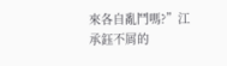來各自亂鬥嗎?”江承鈺不屑的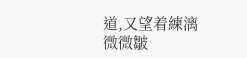道,又望着練漓微微皺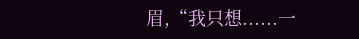眉,“我只想......一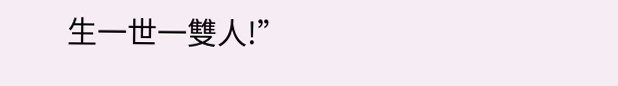生一世一雙人!”